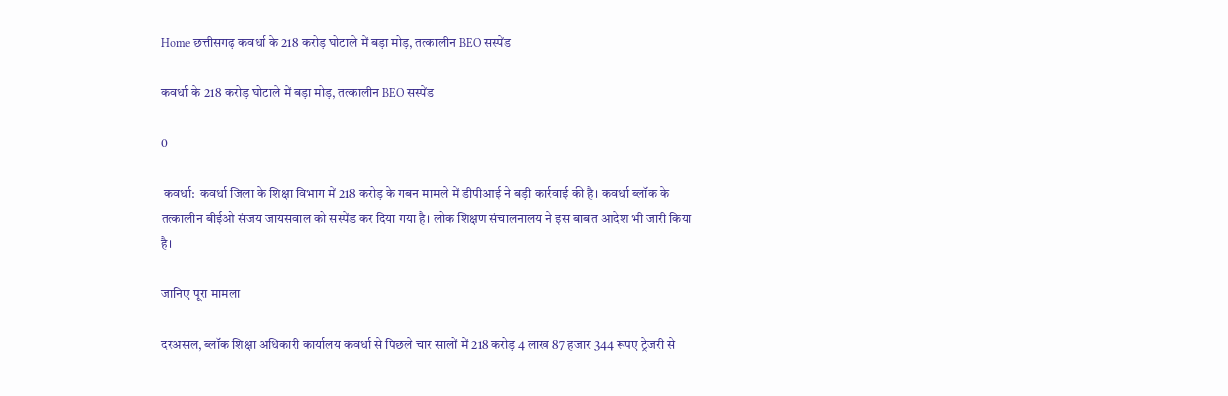Home छत्तीसगढ़ कवर्धा के 218 करोड़ घोटाले में बड़ा मोड़, तत्कालीन BEO सस्पेंड

कवर्धा के 218 करोड़ घोटाले में बड़ा मोड़, तत्कालीन BEO सस्पेंड

0

 कवर्धा:  कवर्धा जिला के शिक्षा विभाग में 218 करोड़ के गबन मामले में डीपीआई ने बड़ी कार्रवाई की है। कवर्धा ब्लॉक के तत्कालीन बीईओ संजय जायसवाल को सस्पेंड कर दिया गया है। लोक शिक्षण संचालनालय ने इस बाबत आदेश भी जारी किया है।

जानिए पूरा मामला

दरअसल, ब्लॉक शिक्षा अधिकारी कार्यालय कवर्धा से पिछले चार सालों में 218 करोड़ 4 लाख 87 हजार 344 रूपए ट्रेजरी से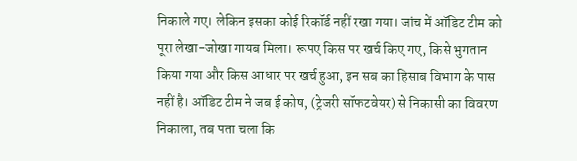निकाले गए। लेकिन इसका कोई रिकॉर्ड नहीं रखा गया। जांच में ऑडिट टीम को पूरा लेखा-जोखा गायब मिला। रूपए किस पर खर्च किए गए, किसे भुगतान किया गया और किस आधार पर खर्च हुआ, इन सब का हिसाब विभाग के पास नहीं है। ऑडिट टीम ने जब ई कोष, (ट्रेजरी सॉफटवेयर) से निकासी का विवरण निकाला, तब पता चला कि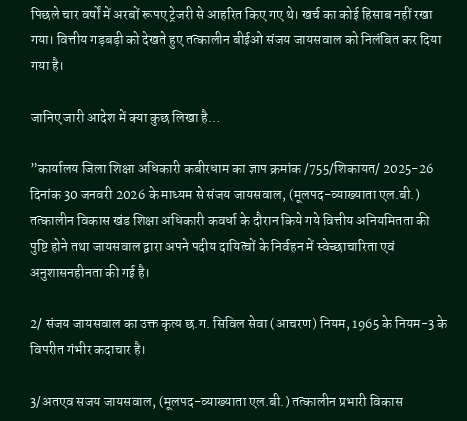पिछले चार वर्षों में अरबों रूपए ट्रेजरी से आहरित किए गए थे। खर्च का कोई हिसाब नहीं रखा गया। वित्तीय गड़बड़ी को देखते हुए तत्कालीन बीईओ संजय जायसवाल को निलंबित कर दिया गया है।

जानिए जारी आदेश में क्या कुछ लिखा है…

”कार्यालय जिला शिक्षा अधिकारी कबीरधाम का ज्ञाप क्रमांक /755/शिकायत/ 2025-26 दिनांक 30 जनवरी 2026 के माध्यम से संजय जायसवाल, (मूलपद-व्याख्याता एल.बी.) तत्कालीन विकास खंड शिक्षा अधिकारी कवर्धा के दौरान किये गये वित्तीय अनियमितता की पुष्टि होने तथा जायसवाल द्वारा अपने पदीय दायित्वों के निर्वहन में स्वेच्छाचारिता एवं अनुशासनहीनता की गई है।

2/ संजय जायसवाल का उक्त कृत्य छ.ग. सिविल सेवा (आचरण) नियम, 1965 के नियम-3 के विपरीत गंभीर कदाचार है।

3/अतएव सजय जायसवाल, (मूलपद-व्याख्याता एल.बी.) तत्कालीन प्रभारी विकास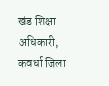खंड शिक्षा अधिकारी, कवर्धा जिला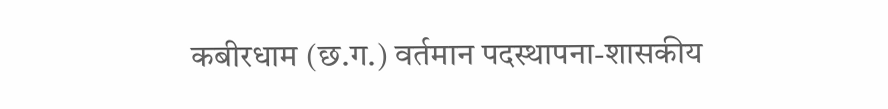कबीरधाम (छ.ग.) वर्तमान पदस्थापना-शासकीय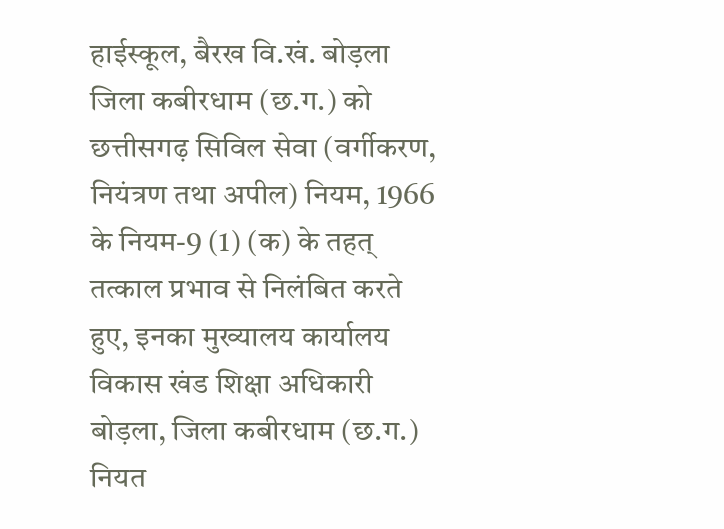हाईस्कूल, बैरख वि.खं. बोड़ला जिला कबीरधाम (छ.ग.) को छत्तीसगढ़ सिविल सेवा (वर्गीकरण, नियंत्रण तथा अपील) नियम, 1966 के नियम-9 (1) (क) के तहत् तत्काल प्रभाव से निलंबित करते हुए, इनका मुख्यालय कार्यालय विकास खंड शिक्षा अधिकारी बोड़ला, जिला कबीरधाम (छ.ग.) नियत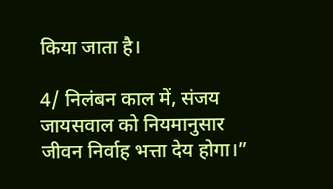किया जाता है।

4/ निलंबन काल में, संजय जायसवाल को नियमानुसार जीवन निर्वाह भत्ता देय होगा।”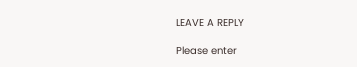LEAVE A REPLY

Please enter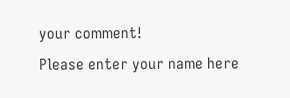your comment!
Please enter your name here